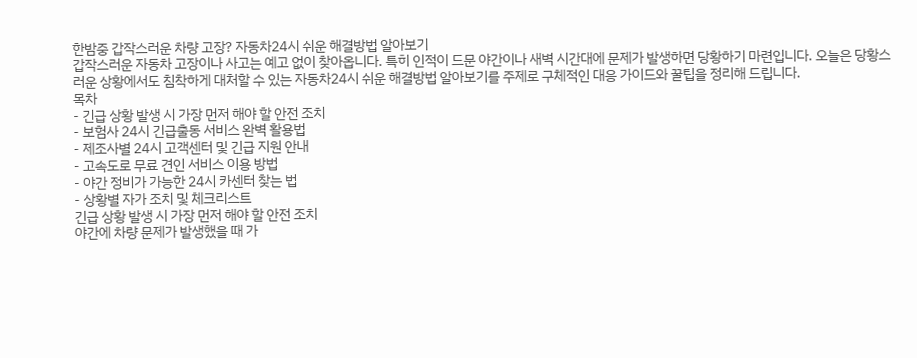한밤중 갑작스러운 차량 고장? 자동차24시 쉬운 해결방법 알아보기
갑작스러운 자동차 고장이나 사고는 예고 없이 찾아옵니다. 특히 인적이 드문 야간이나 새벽 시간대에 문제가 발생하면 당황하기 마련입니다. 오늘은 당황스러운 상황에서도 침착하게 대처할 수 있는 자동차24시 쉬운 해결방법 알아보기를 주제로 구체적인 대응 가이드와 꿀팁을 정리해 드립니다.
목차
- 긴급 상황 발생 시 가장 먼저 해야 할 안전 조치
- 보험사 24시 긴급출동 서비스 완벽 활용법
- 제조사별 24시 고객센터 및 긴급 지원 안내
- 고속도로 무료 견인 서비스 이용 방법
- 야간 정비가 가능한 24시 카센터 찾는 법
- 상황별 자가 조치 및 체크리스트
긴급 상황 발생 시 가장 먼저 해야 할 안전 조치
야간에 차량 문제가 발생했을 때 가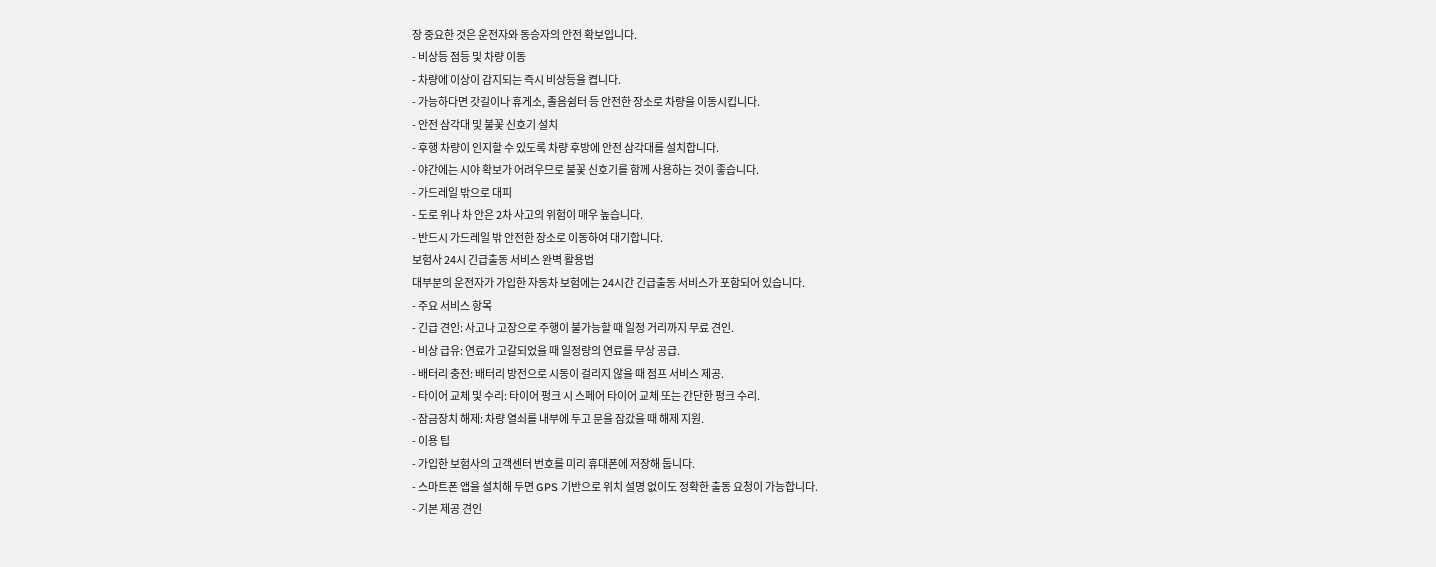장 중요한 것은 운전자와 동승자의 안전 확보입니다.
- 비상등 점등 및 차량 이동
- 차량에 이상이 감지되는 즉시 비상등을 켭니다.
- 가능하다면 갓길이나 휴게소, 졸음쉼터 등 안전한 장소로 차량을 이동시킵니다.
- 안전 삼각대 및 불꽃 신호기 설치
- 후행 차량이 인지할 수 있도록 차량 후방에 안전 삼각대를 설치합니다.
- 야간에는 시야 확보가 어려우므로 불꽃 신호기를 함께 사용하는 것이 좋습니다.
- 가드레일 밖으로 대피
- 도로 위나 차 안은 2차 사고의 위험이 매우 높습니다.
- 반드시 가드레일 밖 안전한 장소로 이동하여 대기합니다.
보험사 24시 긴급출동 서비스 완벽 활용법
대부분의 운전자가 가입한 자동차 보험에는 24시간 긴급출동 서비스가 포함되어 있습니다.
- 주요 서비스 항목
- 긴급 견인: 사고나 고장으로 주행이 불가능할 때 일정 거리까지 무료 견인.
- 비상 급유: 연료가 고갈되었을 때 일정량의 연료를 무상 공급.
- 배터리 충전: 배터리 방전으로 시동이 걸리지 않을 때 점프 서비스 제공.
- 타이어 교체 및 수리: 타이어 펑크 시 스페어 타이어 교체 또는 간단한 펑크 수리.
- 잠금장치 해제: 차량 열쇠를 내부에 두고 문을 잠갔을 때 해제 지원.
- 이용 팁
- 가입한 보험사의 고객센터 번호를 미리 휴대폰에 저장해 둡니다.
- 스마트폰 앱을 설치해 두면 GPS 기반으로 위치 설명 없이도 정확한 출동 요청이 가능합니다.
- 기본 제공 견인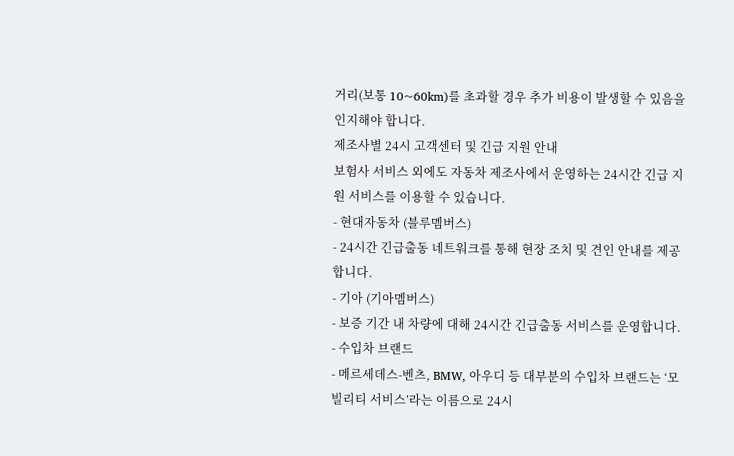거리(보통 10~60km)를 초과할 경우 추가 비용이 발생할 수 있음을 인지해야 합니다.
제조사별 24시 고객센터 및 긴급 지원 안내
보험사 서비스 외에도 자동차 제조사에서 운영하는 24시간 긴급 지원 서비스를 이용할 수 있습니다.
- 현대자동차 (블루멤버스)
- 24시간 긴급출동 네트워크를 통해 현장 조치 및 견인 안내를 제공합니다.
- 기아 (기아멤버스)
- 보증 기간 내 차량에 대해 24시간 긴급출동 서비스를 운영합니다.
- 수입차 브랜드
- 메르세데스-벤츠, BMW, 아우디 등 대부분의 수입차 브랜드는 ‘모빌리티 서비스’라는 이름으로 24시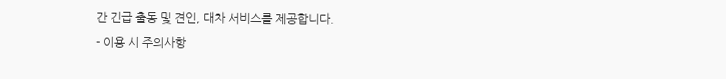간 긴급 출동 및 견인, 대차 서비스를 제공합니다.
- 이용 시 주의사항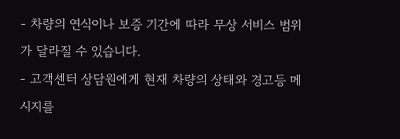- 차량의 연식이나 보증 기간에 따라 무상 서비스 범위가 달라질 수 있습니다.
- 고객센터 상담원에게 현재 차량의 상태와 경고등 메시지를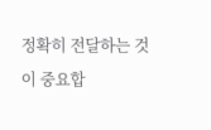정확히 전달하는 것이 중요합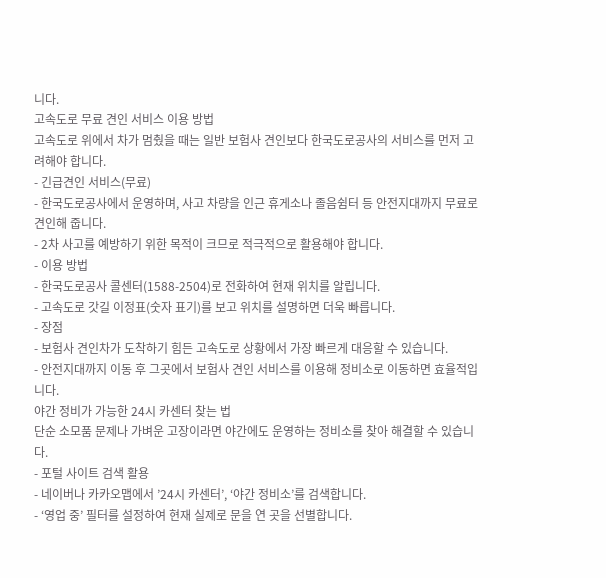니다.
고속도로 무료 견인 서비스 이용 방법
고속도로 위에서 차가 멈췄을 때는 일반 보험사 견인보다 한국도로공사의 서비스를 먼저 고려해야 합니다.
- 긴급견인 서비스(무료)
- 한국도로공사에서 운영하며, 사고 차량을 인근 휴게소나 졸음쉼터 등 안전지대까지 무료로 견인해 줍니다.
- 2차 사고를 예방하기 위한 목적이 크므로 적극적으로 활용해야 합니다.
- 이용 방법
- 한국도로공사 콜센터(1588-2504)로 전화하여 현재 위치를 알립니다.
- 고속도로 갓길 이정표(숫자 표기)를 보고 위치를 설명하면 더욱 빠릅니다.
- 장점
- 보험사 견인차가 도착하기 힘든 고속도로 상황에서 가장 빠르게 대응할 수 있습니다.
- 안전지대까지 이동 후 그곳에서 보험사 견인 서비스를 이용해 정비소로 이동하면 효율적입니다.
야간 정비가 가능한 24시 카센터 찾는 법
단순 소모품 문제나 가벼운 고장이라면 야간에도 운영하는 정비소를 찾아 해결할 수 있습니다.
- 포털 사이트 검색 활용
- 네이버나 카카오맵에서 ’24시 카센터’, ‘야간 정비소’를 검색합니다.
- ‘영업 중’ 필터를 설정하여 현재 실제로 문을 연 곳을 선별합니다.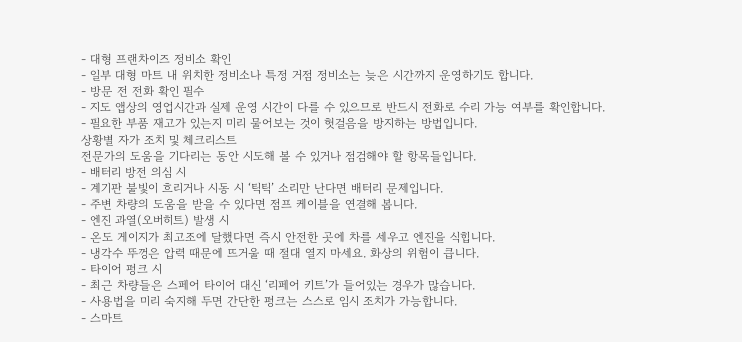- 대형 프랜차이즈 정비소 확인
- 일부 대형 마트 내 위치한 정비소나 특정 거점 정비소는 늦은 시간까지 운영하기도 합니다.
- 방문 전 전화 확인 필수
- 지도 앱상의 영업시간과 실제 운영 시간이 다를 수 있으므로 반드시 전화로 수리 가능 여부를 확인합니다.
- 필요한 부품 재고가 있는지 미리 물어보는 것이 헛걸음을 방지하는 방법입니다.
상황별 자가 조치 및 체크리스트
전문가의 도움을 기다리는 동안 시도해 볼 수 있거나 점검해야 할 항목들입니다.
- 배터리 방전 의심 시
- 계기판 불빛이 흐리거나 시동 시 ‘틱틱’ 소리만 난다면 배터리 문제입니다.
- 주변 차량의 도움을 받을 수 있다면 점프 케이블을 연결해 봅니다.
- 엔진 과열(오버히트) 발생 시
- 온도 게이지가 최고조에 달했다면 즉시 안전한 곳에 차를 세우고 엔진을 식힙니다.
- 냉각수 뚜껑은 압력 때문에 뜨거울 때 절대 열지 마세요. 화상의 위험이 큽니다.
- 타이어 펑크 시
- 최근 차량들은 스페어 타이어 대신 ‘리페어 키트’가 들어있는 경우가 많습니다.
- 사용법을 미리 숙지해 두면 간단한 펑크는 스스로 임시 조치가 가능합니다.
- 스마트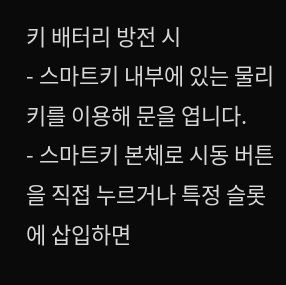키 배터리 방전 시
- 스마트키 내부에 있는 물리 키를 이용해 문을 엽니다.
- 스마트키 본체로 시동 버튼을 직접 누르거나 특정 슬롯에 삽입하면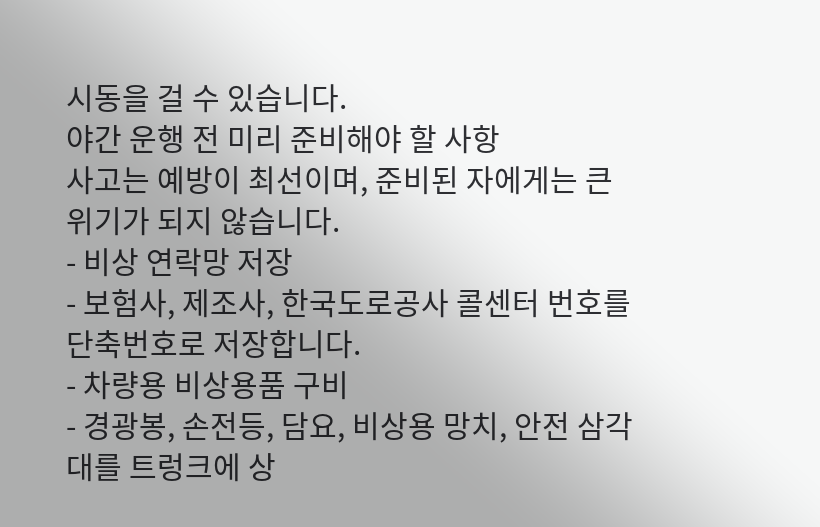시동을 걸 수 있습니다.
야간 운행 전 미리 준비해야 할 사항
사고는 예방이 최선이며, 준비된 자에게는 큰 위기가 되지 않습니다.
- 비상 연락망 저장
- 보험사, 제조사, 한국도로공사 콜센터 번호를 단축번호로 저장합니다.
- 차량용 비상용품 구비
- 경광봉, 손전등, 담요, 비상용 망치, 안전 삼각대를 트렁크에 상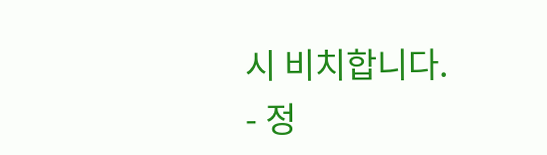시 비치합니다.
- 정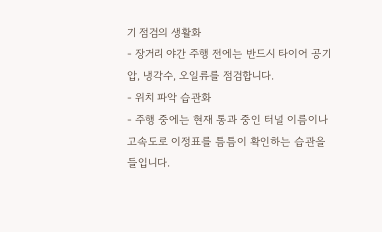기 점검의 생활화
- 장거리 야간 주행 전에는 반드시 타이어 공기압, 냉각수, 오일류를 점검합니다.
- 위치 파악 습관화
- 주행 중에는 현재 통과 중인 터널 이름이나 고속도로 이정표를 틈틈이 확인하는 습관을 들입니다.